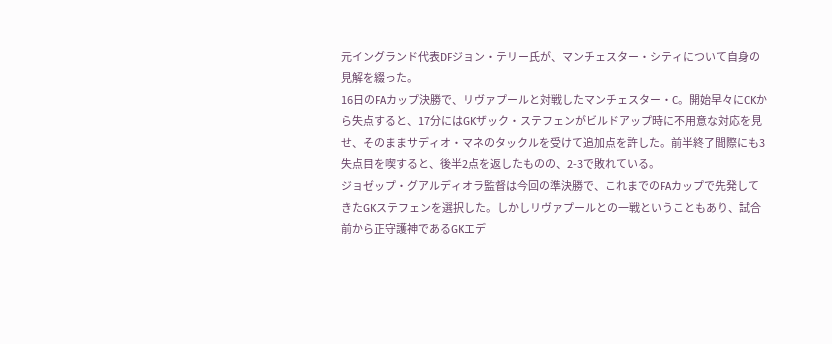元イングランド代表DFジョン・テリー氏が、マンチェスター・シティについて自身の見解を綴った。
16日のFAカップ決勝で、リヴァプールと対戦したマンチェスター・C。開始早々にCKから失点すると、17分にはGKザック・ステフェンがビルドアップ時に不用意な対応を見せ、そのままサディオ・マネのタックルを受けて追加点を許した。前半終了間際にも3失点目を喫すると、後半2点を返したものの、2-3で敗れている。
ジョゼップ・グアルディオラ監督は今回の準決勝で、これまでのFAカップで先発してきたGKステフェンを選択した。しかしリヴァプールとの一戦ということもあり、試合前から正守護神であるGKエデ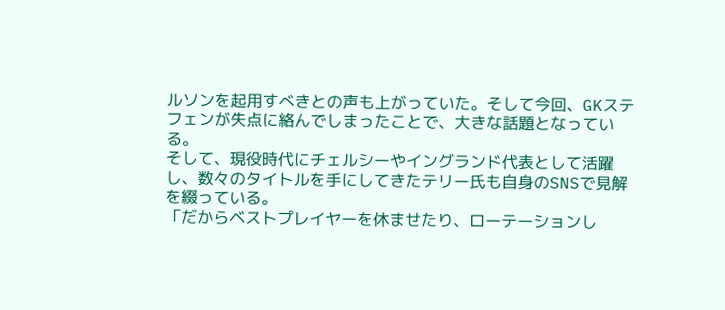ルソンを起用すべきとの声も上がっていた。そして今回、GKステフェンが失点に絡んでしまったことで、大きな話題となっている。
そして、現役時代にチェルシーやイングランド代表として活躍し、数々のタイトルを手にしてきたテリー氏も自身のSNSで見解を綴っている。
「だからベストプレイヤーを休ませたり、ローテーションし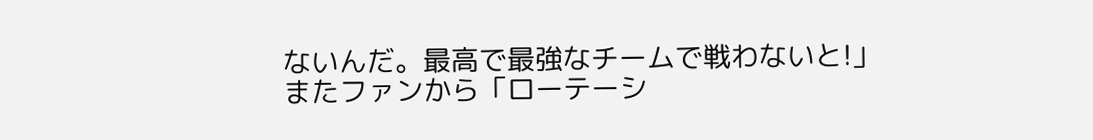ないんだ。最高で最強なチームで戦わないと!」
またファンから「ローテーシ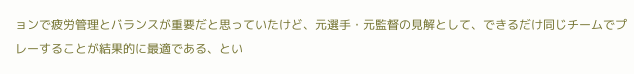ョンで疲労管理とバランスが重要だと思っていたけど、元選手・元監督の見解として、できるだけ同じチームでプレーすることが結果的に最適である、とい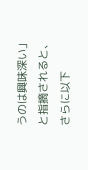うのは興味深い」と指摘されると、さらに以下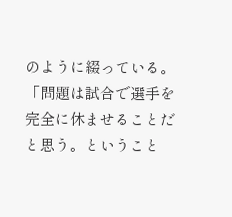のように綴っている。
「問題は試合で選手を完全に休ませることだと思う。ということ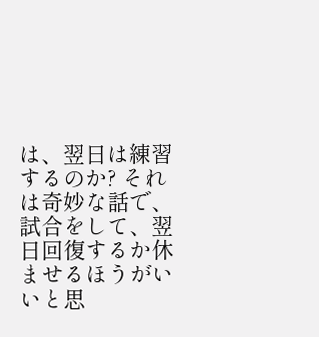は、翌日は練習するのか? それは奇妙な話で、試合をして、翌日回復するか休ませるほうがいいと思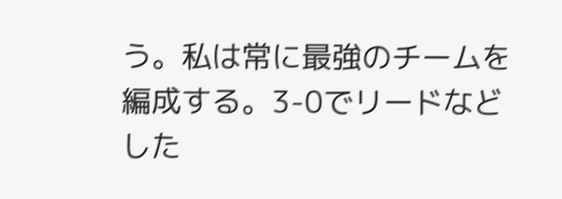う。私は常に最強のチームを編成する。3-0でリードなどした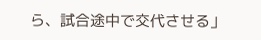ら、試合途中で交代させる」